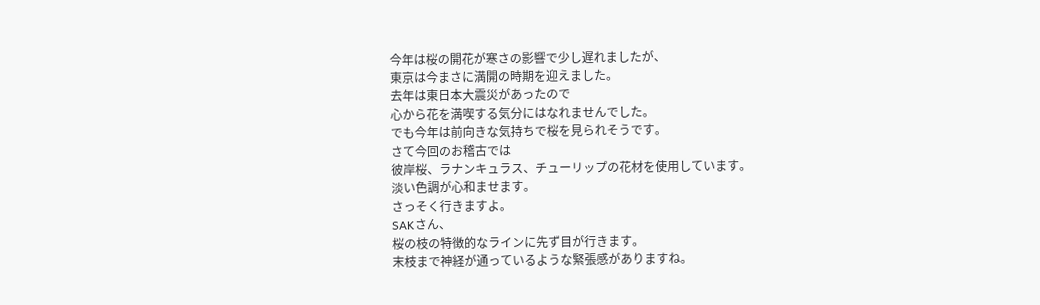今年は桜の開花が寒さの影響で少し遅れましたが、
東京は今まさに満開の時期を迎えました。
去年は東日本大震災があったので
心から花を満喫する気分にはなれませんでした。
でも今年は前向きな気持ちで桜を見られそうです。
さて今回のお稽古では
彼岸桜、ラナンキュラス、チューリップの花材を使用しています。
淡い色調が心和ませます。
さっそく行きますよ。
SAKさん、
桜の枝の特徴的なラインに先ず目が行きます。
末枝まで神経が通っているような緊張感がありますね。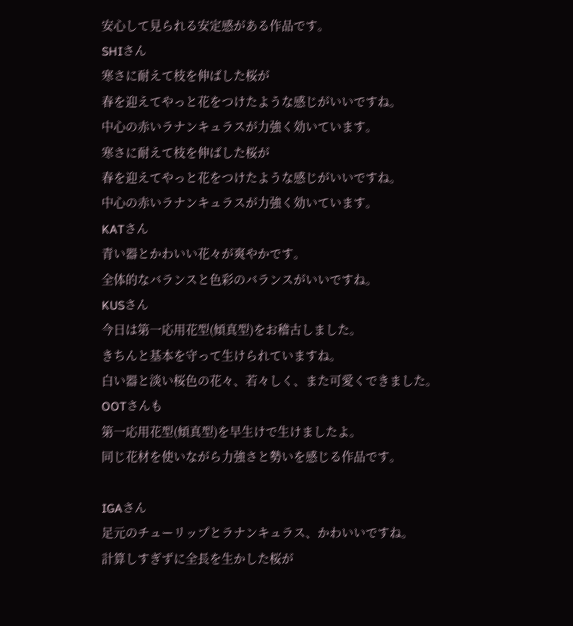安心して見られる安定感がある作品です。
SHIさん
寒さに耐えて枝を伸ばした桜が
春を迎えてやっと花をつけたような感じがいいですね。
中心の赤いラナンキュラスが力強く効いています。
寒さに耐えて枝を伸ばした桜が
春を迎えてやっと花をつけたような感じがいいですね。
中心の赤いラナンキュラスが力強く効いています。
KATさん
青い器とかわいい花々が爽やかです。
全体的なバランスと色彩のバランスがいいですね。
KUSさん
今日は第一応用花型(傾真型)をお稽古しました。
きちんと基本を守って生けられていますね。
白い器と淡い桜色の花々、若々しく、また可愛くできました。
OOTさんも
第一応用花型(傾真型)を早生けで生けましたよ。
同じ花材を使いながら力強さと勢いを感じる作品です。

IGAさん
足元のチューリップとラナンキュラス、かわいいですね。
計算しすぎずに全長を生かした桜が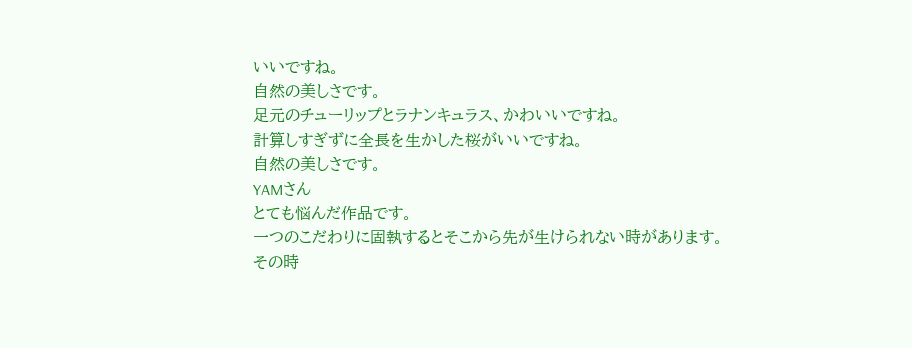いいですね。
自然の美しさです。
足元のチューリップとラナンキュラス、かわいいですね。
計算しすぎずに全長を生かした桜がいいですね。
自然の美しさです。
YAMさん
とても悩んだ作品です。
一つのこだわりに固執するとそこから先が生けられない時があります。
その時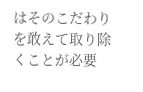はそのこだわりを敢えて取り除くことが必要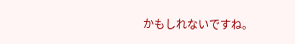かもしれないですね。